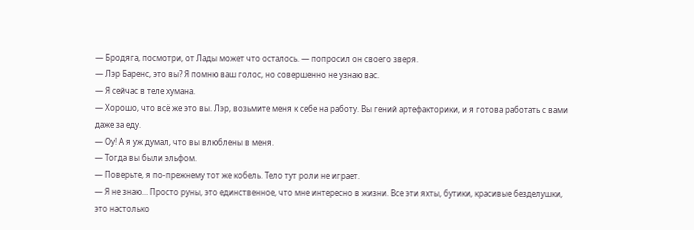— Бродяга, посмотри, от Лады может что осталось. — попросил он своего зверя.
— Лэр Баренс, это вы? Я помню ваш голос, но совершенно не узнаю вас.
— Я сейчас в теле хумана.
— Хорошо, что всё же это вы. Лэр, возьмите меня к себе на работу. Вы гений артефакторики, и я готова работать с вами даже за еду.
— Оу! А я уж думал, что вы влюблены в меня.
— Тогда вы были эльфом.
— Поверьте, я по-прежнему тот же кобель. Тело тут роли не играет.
— Я не знаю… Просто руны, это единственное, что мне интересно в жизни. Все эти яхты, бутики, красивые безделушки, это настолько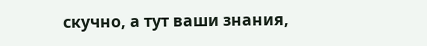скучно, а тут ваши знания,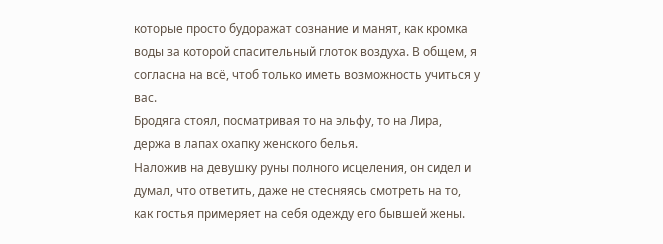которые просто будоражат сознание и манят, как кромка воды за которой спасительный глоток воздуха. В общем, я согласна на всё, чтоб только иметь возможность учиться у вас.
Бродяга стоял, посматривая то на эльфу, то на Лира, держа в лапах охапку женского белья.
Наложив на девушку руны полного исцеления, он сидел и думал, что ответить, даже не стесняясь смотреть на то, как гостья примеряет на себя одежду его бывшей жены.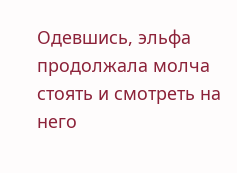Одевшись, эльфа продолжала молча стоять и смотреть на него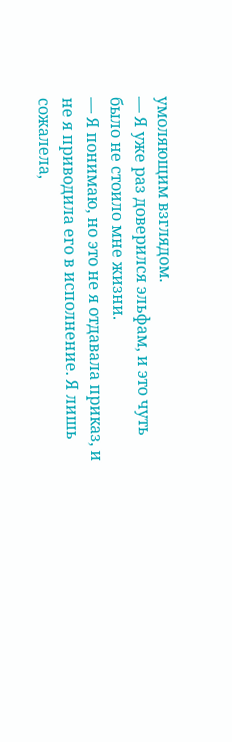умоляющим взглядом.
— Я уже раз доверился эльфам, и это чуть было не стоило мне жизни.
— Я понимаю, но это не я отдавала приказ, и не я приводила его в исполнение. Я лишь сожалела,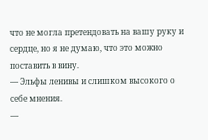что не могла претендовать на вашу руку и сердце, но я не думаю, что это можно поставить в вину.
— Эльфы ленивы и слишком высокого о себе мнения.
—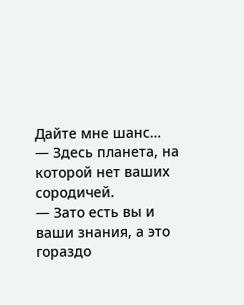Дайте мне шанс…
— Здесь планета, на которой нет ваших сородичей.
— Зато есть вы и ваши знания, а это гораздо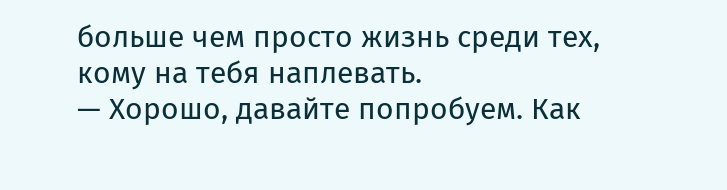больше чем просто жизнь среди тех, кому на тебя наплевать.
— Хорошо, давайте попробуем. Как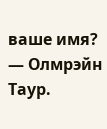ваше имя?
— Олмрэйн Таур.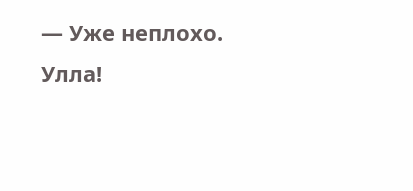— Уже неплохо. Улла!